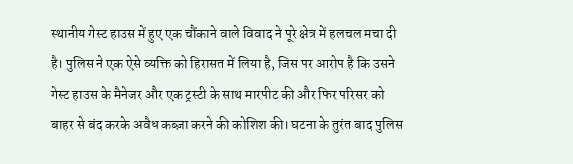स्थानीय गेस्ट हाउस में हुए एक चौंकाने वाले विवाद ने पूरे क्षेत्र में हलचल मचा दी है। पुलिस ने एक ऐसे व्यक्ति को हिरासत में लिया है, जिस पर आरोप है कि उसने गेस्ट हाउस के मैनेजर और एक ट्रस्टी के साथ मारपीट की और फिर परिसर को बाहर से बंद करके अवैध कब्ज़ा करने की कोशिश की। घटना के तुरंत बाद पुलिस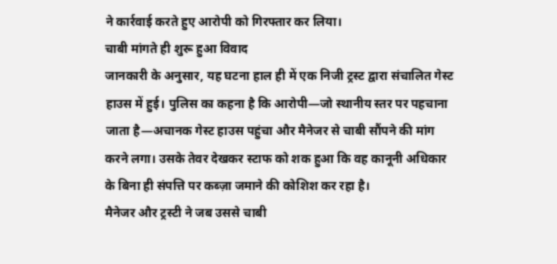ने कार्रवाई करते हुए आरोपी को गिरफ्तार कर लिया।
चाबी मांगते ही शुरू हुआ विवाद
जानकारी के अनुसार, यह घटना हाल ही में एक निजी ट्रस्ट द्वारा संचालित गेस्ट हाउस में हुई। पुलिस का कहना है कि आरोपी—जो स्थानीय स्तर पर पहचाना जाता है—अचानक गेस्ट हाउस पहुंचा और मैनेजर से चाबी सौंपने की मांग करने लगा। उसके तेवर देखकर स्टाफ को शक हुआ कि वह कानूनी अधिकार के बिना ही संपत्ति पर कब्ज़ा जमाने की कोशिश कर रहा है।
मैनेजर और ट्रस्टी ने जब उससे चाबी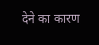देने का कारण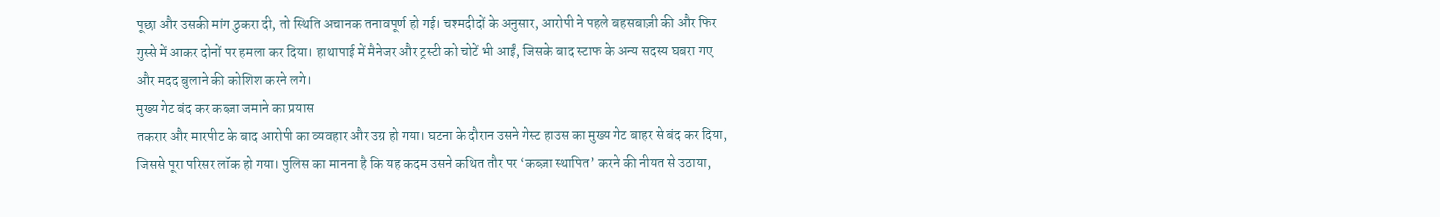पूछा और उसकी मांग ठुकरा दी, तो स्थिति अचानक तनावपूर्ण हो गई। चश्मदीदों के अनुसार, आरोपी ने पहले बहसबाज़ी की और फिर गुस्से में आकर दोनों पर हमला कर दिया। हाथापाई में मैनेजर और ट्रस्टी को चोटें भी आईं, जिसके बाद स्टाफ के अन्य सदस्य घबरा गए और मदद बुलाने की कोशिश करने लगे।
मुख्य गेट बंद कर कब्ज़ा जमाने का प्रयास
तकरार और मारपीट के बाद आरोपी का व्यवहार और उग्र हो गया। घटना के दौरान उसने गेस्ट हाउस का मुख्य गेट बाहर से बंद कर दिया, जिससे पूरा परिसर लॉक हो गया। पुलिस का मानना है कि यह कदम उसने कथित तौर पर ‘कब्ज़ा स्थापित’ करने की नीयत से उठाया,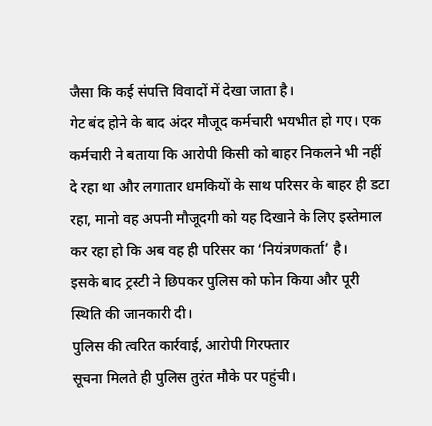जैसा कि कई संपत्ति विवादों में देखा जाता है।
गेट बंद होने के बाद अंदर मौजूद कर्मचारी भयभीत हो गए। एक कर्मचारी ने बताया कि आरोपी किसी को बाहर निकलने भी नहीं दे रहा था और लगातार धमकियों के साथ परिसर के बाहर ही डटा रहा, मानो वह अपनी मौजूदगी को यह दिखाने के लिए इस्तेमाल कर रहा हो कि अब वह ही परिसर का ‘नियंत्रणकर्ता’ है।
इसके बाद ट्रस्टी ने छिपकर पुलिस को फोन किया और पूरी स्थिति की जानकारी दी।
पुलिस की त्वरित कार्रवाई, आरोपी गिरफ्तार
सूचना मिलते ही पुलिस तुरंत मौके पर पहुंची।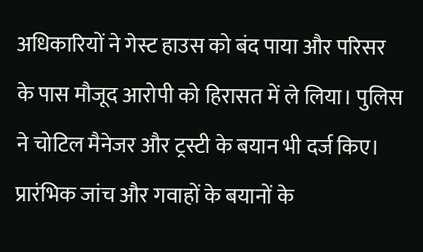अधिकारियों ने गेस्ट हाउस को बंद पाया और परिसर के पास मौजूद आरोपी को हिरासत में ले लिया। पुलिस ने चोटिल मैनेजर और ट्रस्टी के बयान भी दर्ज किए।
प्रारंभिक जांच और गवाहों के बयानों के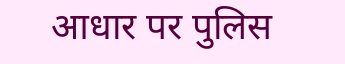आधार पर पुलिस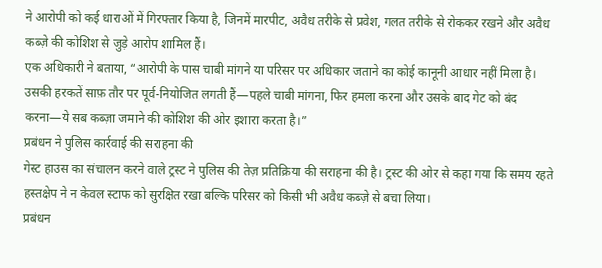ने आरोपी को कई धाराओं में गिरफ्तार किया है, जिनमें मारपीट, अवैध तरीके से प्रवेश, गलत तरीके से रोककर रखने और अवैध कब्ज़े की कोशिश से जुड़े आरोप शामिल हैं।
एक अधिकारी ने बताया, “आरोपी के पास चाबी मांगने या परिसर पर अधिकार जताने का कोई कानूनी आधार नहीं मिला है। उसकी हरकतें साफ़ तौर पर पूर्व-नियोजित लगती हैं—पहले चाबी मांगना, फिर हमला करना और उसके बाद गेट को बंद करना—ये सब कब्ज़ा जमाने की कोशिश की ओर इशारा करता है।”
प्रबंधन ने पुलिस कार्रवाई की सराहना की
गेस्ट हाउस का संचालन करने वाले ट्रस्ट ने पुलिस की तेज़ प्रतिक्रिया की सराहना की है। ट्रस्ट की ओर से कहा गया कि समय रहते हस्तक्षेप ने न केवल स्टाफ को सुरक्षित रखा बल्कि परिसर को किसी भी अवैध कब्ज़े से बचा लिया।
प्रबंधन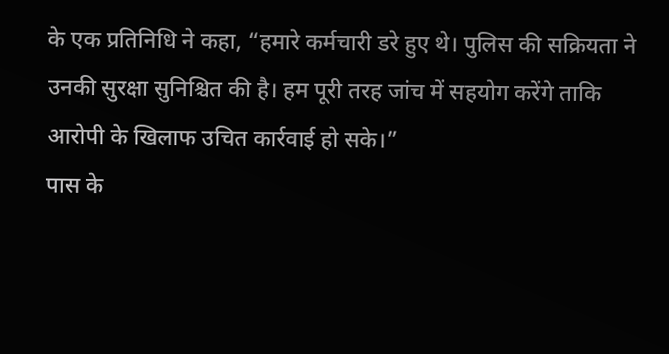के एक प्रतिनिधि ने कहा, “हमारे कर्मचारी डरे हुए थे। पुलिस की सक्रियता ने उनकी सुरक्षा सुनिश्चित की है। हम पूरी तरह जांच में सहयोग करेंगे ताकि आरोपी के खिलाफ उचित कार्रवाई हो सके।”
पास के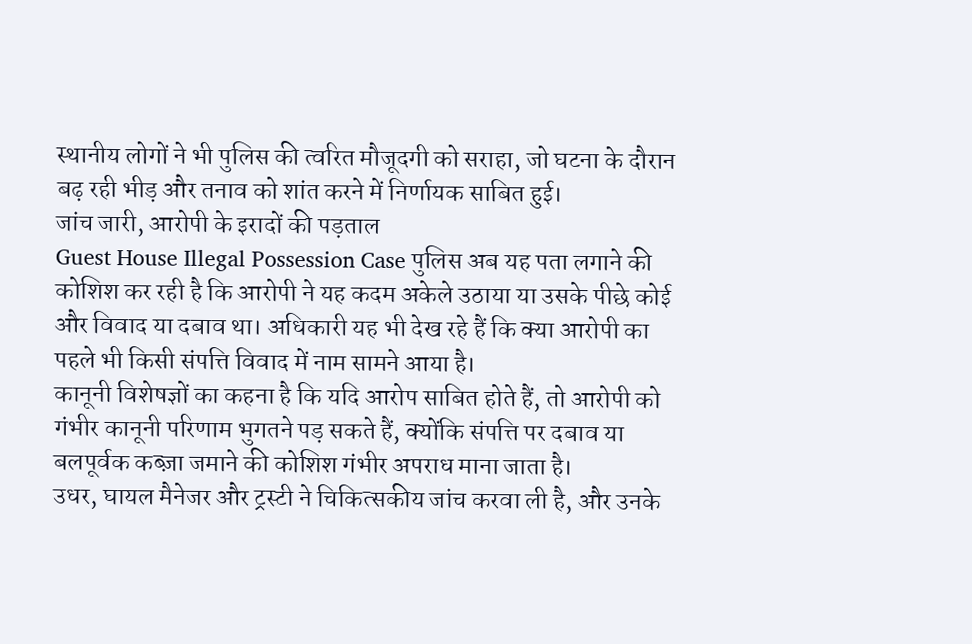स्थानीय लोगों ने भी पुलिस की त्वरित मौजूदगी को सराहा, जो घटना के दौरान बढ़ रही भीड़ और तनाव को शांत करने में निर्णायक साबित हुई।
जांच जारी, आरोपी के इरादों की पड़ताल
Guest House Illegal Possession Case पुलिस अब यह पता लगाने की कोशिश कर रही है कि आरोपी ने यह कदम अकेले उठाया या उसके पीछे कोई और विवाद या दबाव था। अधिकारी यह भी देख रहे हैं कि क्या आरोपी का पहले भी किसी संपत्ति विवाद में नाम सामने आया है।
कानूनी विशेषज्ञों का कहना है कि यदि आरोप साबित होते हैं, तो आरोपी को गंभीर कानूनी परिणाम भुगतने पड़ सकते हैं, क्योंकि संपत्ति पर दबाव या बलपूर्वक कब्ज़ा जमाने की कोशिश गंभीर अपराध माना जाता है।
उधर, घायल मैनेजर और ट्रस्टी ने चिकित्सकीय जांच करवा ली है, और उनके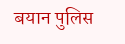बयान पुलिस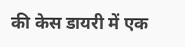की केस डायरी में एक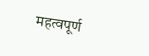महत्वपूर्ण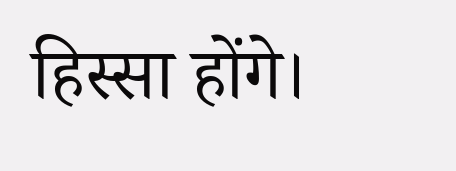हिस्सा होंगे।